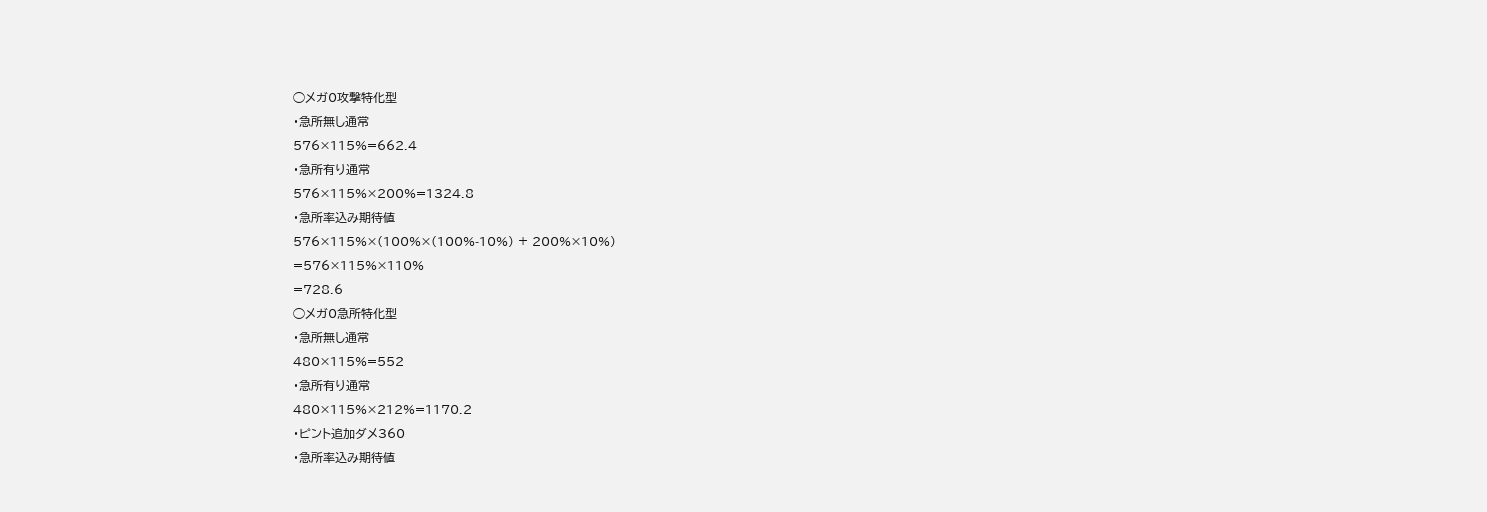◯メガ0攻撃特化型
・急所無し通常
576×115%=662.4
・急所有り通常
576×115%×200%=1324.8
・急所率込み期待値
576×115%×(100%×(100%-10%) + 200%×10%)
=576×115%×110%
=728.6
◯メガ0急所特化型
・急所無し通常
480×115%=552
・急所有り通常
480×115%×212%=1170.2
・ピント追加ダメ360
・急所率込み期待値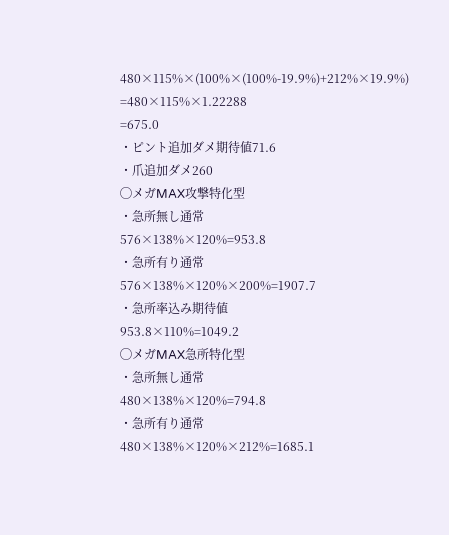480×115%×(100%×(100%-19.9%)+212%×19.9%)
=480×115%×1.22288
=675.0
・ピント追加ダメ期待値71.6
・爪追加ダメ260
◯メガMAX攻撃特化型
・急所無し通常
576×138%×120%=953.8
・急所有り通常
576×138%×120%×200%=1907.7
・急所率込み期待値
953.8×110%=1049.2
◯メガMAX急所特化型
・急所無し通常
480×138%×120%=794.8
・急所有り通常
480×138%×120%×212%=1685.1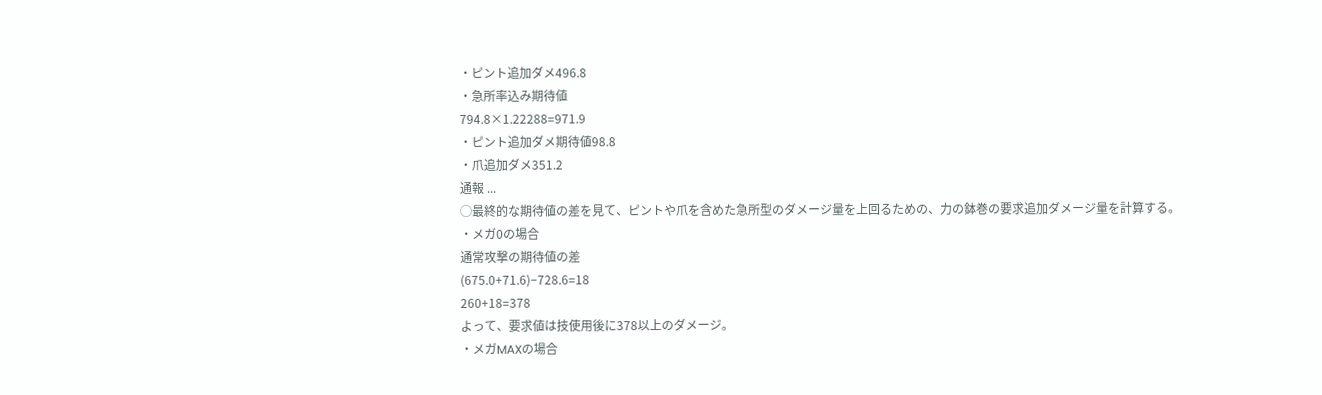・ピント追加ダメ496.8
・急所率込み期待値
794.8×1.22288=971.9
・ピント追加ダメ期待値98.8
・爪追加ダメ351.2
通報 ...
◯最終的な期待値の差を見て、ピントや爪を含めた急所型のダメージ量を上回るための、力の鉢巻の要求追加ダメージ量を計算する。
・メガ0の場合
通常攻撃の期待値の差
(675.0+71.6)−728.6=18
260+18=378
よって、要求値は技使用後に378以上のダメージ。
・メガMAXの場合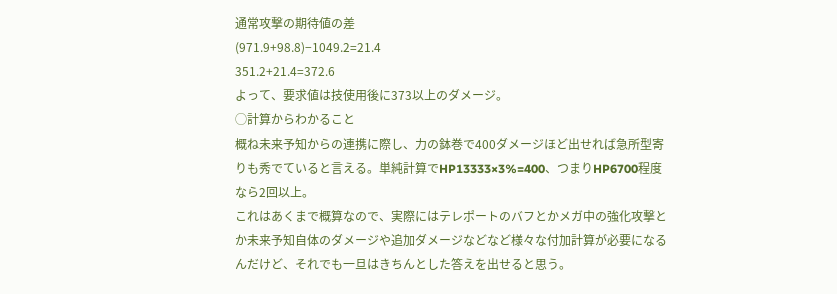通常攻撃の期待値の差
(971.9+98.8)−1049.2=21.4
351.2+21.4=372.6
よって、要求値は技使用後に373以上のダメージ。
◯計算からわかること
概ね未来予知からの連携に際し、力の鉢巻で400ダメージほど出せれば急所型寄りも秀でていると言える。単純計算でHP13333×3%=400、つまりHP6700程度なら2回以上。
これはあくまで概算なので、実際にはテレポートのバフとかメガ中の強化攻撃とか未来予知自体のダメージや追加ダメージなどなど様々な付加計算が必要になるんだけど、それでも一旦はきちんとした答えを出せると思う。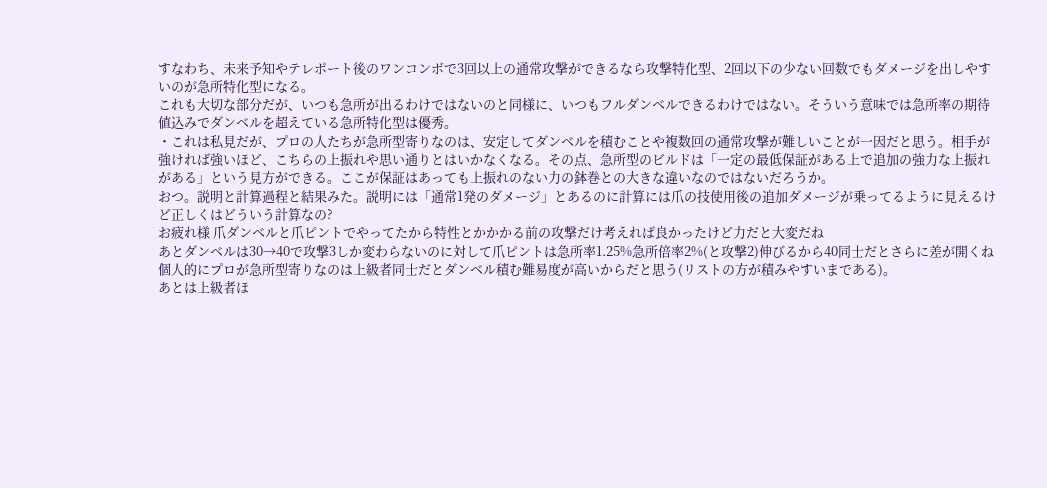すなわち、未来予知やテレポート後のワンコンボで3回以上の通常攻撃ができるなら攻撃特化型、2回以下の少ない回数でもダメージを出しやすいのが急所特化型になる。
これも大切な部分だが、いつも急所が出るわけではないのと同様に、いつもフルダンベルできるわけではない。そういう意味では急所率の期待値込みでダンベルを超えている急所特化型は優秀。
・これは私見だが、プロの人たちが急所型寄りなのは、安定してダンベルを積むことや複数回の通常攻撃が難しいことが一因だと思う。相手が強ければ強いほど、こちらの上振れや思い通りとはいかなくなる。その点、急所型のビルドは「一定の最低保証がある上で追加の強力な上振れがある」という見方ができる。ここが保証はあっても上振れのない力の鉢巻との大きな違いなのではないだろうか。
おつ。説明と計算過程と結果みた。説明には「通常1発のダメージ」とあるのに計算には爪の技使用後の追加ダメージが乗ってるように見えるけど正しくはどういう計算なの?
お疲れ様 爪ダンベルと爪ピントでやってたから特性とかかかる前の攻撃だけ考えれば良かったけど力だと大変だね
あとダンベルは30→40で攻撃3しか変わらないのに対して爪ピントは急所率1.25%急所倍率2%(と攻撃2)伸びるから40同士だとさらに差が開くね
個人的にプロが急所型寄りなのは上級者同士だとダンベル積む難易度が高いからだと思う(リストの方が積みやすいまである)。
あとは上級者ほ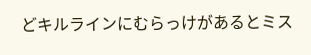どキルラインにむらっけがあるとミス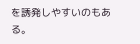を誘発しやすいのもある。